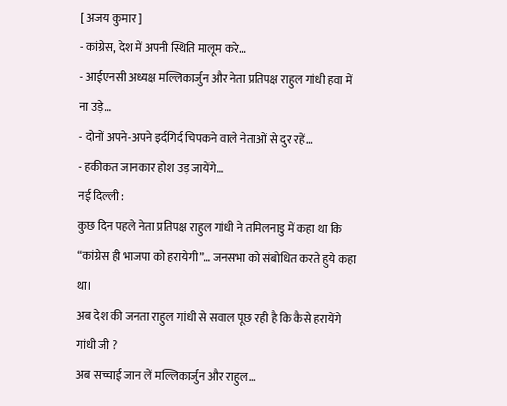[ अजय कुमार ]
- कांग्रेस, देश में अपनी स्थिति मालूम करे…
- आईएनसी अध्यक्ष मल्लिकार्जुन और नेता प्रतिपक्ष राहुल गांधी हवा में ना उड़े…
- दोनों अपने-अपने इर्दगिर्द चिपकने वाले नेताओं से दुर रहें…
- हकीकत जानकार होश उड़ जायेंगे…
नई दिल्ली :
कुछ दिन पहले नेता प्रतिपक्ष राहुल गांधी ने तमिलनाडु में कहा था कि “कांग्रेस ही भाजपा को हरायेगी”… जनसभा को संबोधित करते हुये कहा था।
अब देश की जनता राहुल गांधी से सवाल पूछ रही है कि कैसे हरायेंगे गांधी जी ?
अब सच्चाई जान लें मल्लिकार्जुन और राहुल…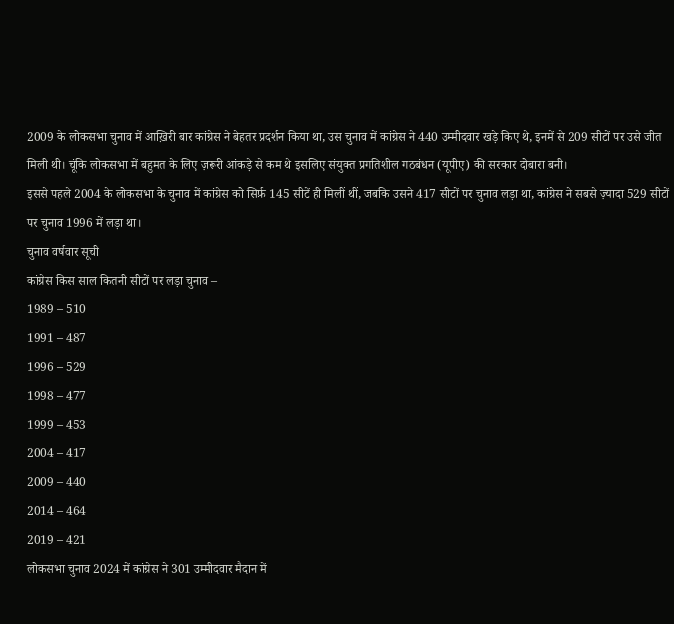2009 के लोकसभा चुनाव में आख़िरी बार कांग्रेस ने बेहतर प्रदर्शन किया था, उस चुनाव में कांग्रेस ने 440 उम्मीदवार खड़े किए थे, इनमें से 209 सीटों पर उसे जीत मिली थी। चूंकि लोकसभा में बहुमत के लिए ज़रूरी आंकड़े से कम थे इसलिए संयुक्त प्रगतिशील गठबंधन (यूपीए) की सरकार दोबारा बनी।
इससे पहले 2004 के लोकसभा के चुनाव में कांग्रेस को सिर्फ़ 145 सीटें ही मिलीं थीं, जबकि उसने 417 सीटों पर चुनाव लड़ा था, कांग्रेस ने सबसे ज़्यादा 529 सीटों पर चुनाव 1996 में लड़ा था।
चुनाव वर्षवार सूची
कांग्रेस किस साल कितनी सीटों पर लड़ा चुनाव –
1989 – 510
1991 – 487
1996 – 529
1998 – 477
1999 – 453
2004 – 417
2009 – 440
2014 – 464
2019 – 421
लोकसभा चुनाव 2024 में कांग्रेस ने 301 उम्मीदवार मैदान में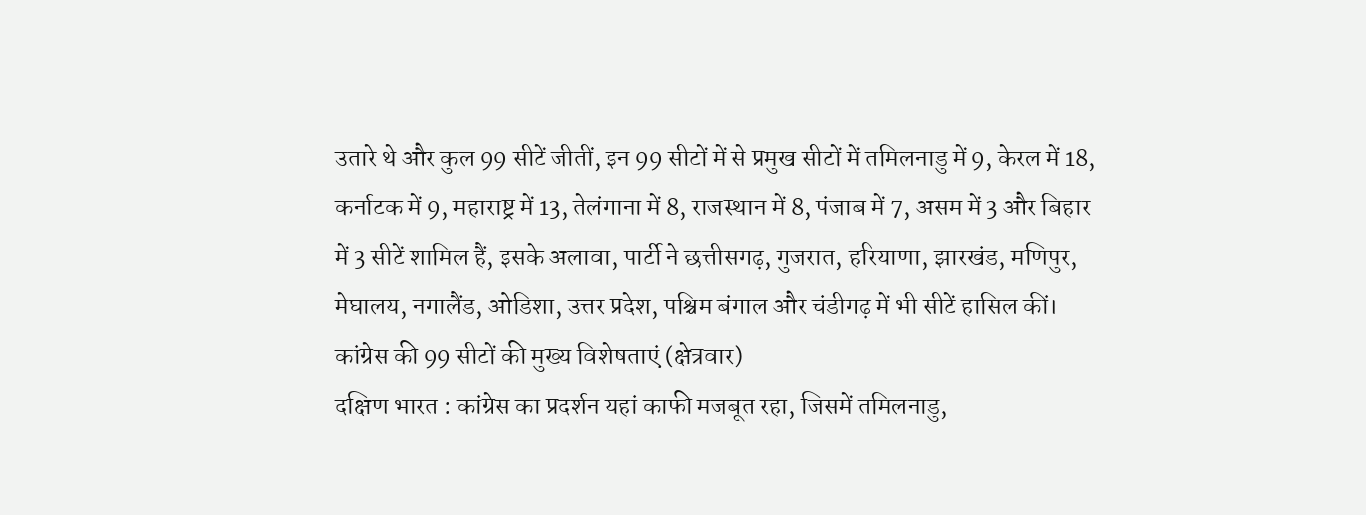उतारे थे और कुल 99 सीटें जीतीं, इन 99 सीटों में से प्रमुख सीटों में तमिलनाडु में 9, केरल में 18, कर्नाटक में 9, महाराष्ट्र में 13, तेलंगाना में 8, राजस्थान में 8, पंजाब में 7, असम में 3 और बिहार में 3 सीटें शामिल हैं, इसके अलावा, पार्टी ने छत्तीसगढ़, गुजरात, हरियाणा, झारखंड, मणिपुर, मेघालय, नगालैंड, ओडिशा, उत्तर प्रदेश, पश्चिम बंगाल और चंडीगढ़ में भी सीटें हासिल कीं।
कांग्रेस की 99 सीटों की मुख्य विशेषताएं (क्षेत्रवार)
दक्षिण भारत : कांग्रेस का प्रदर्शन यहां काफी मजबूत रहा, जिसमें तमिलनाडु,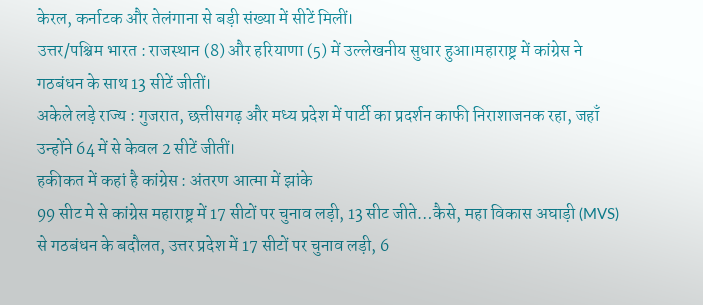केरल, कर्नाटक और तेलंगाना से बड़ी संख्या में सीटें मिलीं।
उत्तर/पश्चिम भारत : राजस्थान (8) और हरियाणा (5) में उल्लेखनीय सुधार हुआ।महाराष्ट्र में कांग्रेस ने गठबंधन के साथ 13 सीटें जीतीं।
अकेले लड़े राज्य : गुजरात, छत्तीसगढ़ और मध्य प्रदेश में पार्टी का प्रदर्शन काफी निराशाजनक रहा, जहाँ उन्होंने 64 में से केवल 2 सीटें जीतीं।
हकीकत में कहां है कांग्रेस : अंतरण आत्मा में झांके
99 सीट मे से कांग्रेस महाराष्ट्र में 17 सीटों पर चुनाव लड़ी, 13 सीट जीते…कैसे, महा विकास अघाड़ी (MVS) से गठबंधन के बदौलत, उत्तर प्रदेश में 17 सीटों पर चुनाव लड़ी, 6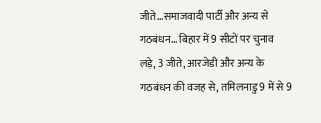जीते…समाजवादी पार्टी और अन्य से गठबंधन… बिहार में 9 सीटों पर चुनाव लड़े, 3 जीते, आरजेडी और अन्य के गठबंधन की वजह से, तमिलनाडु 9 में से 9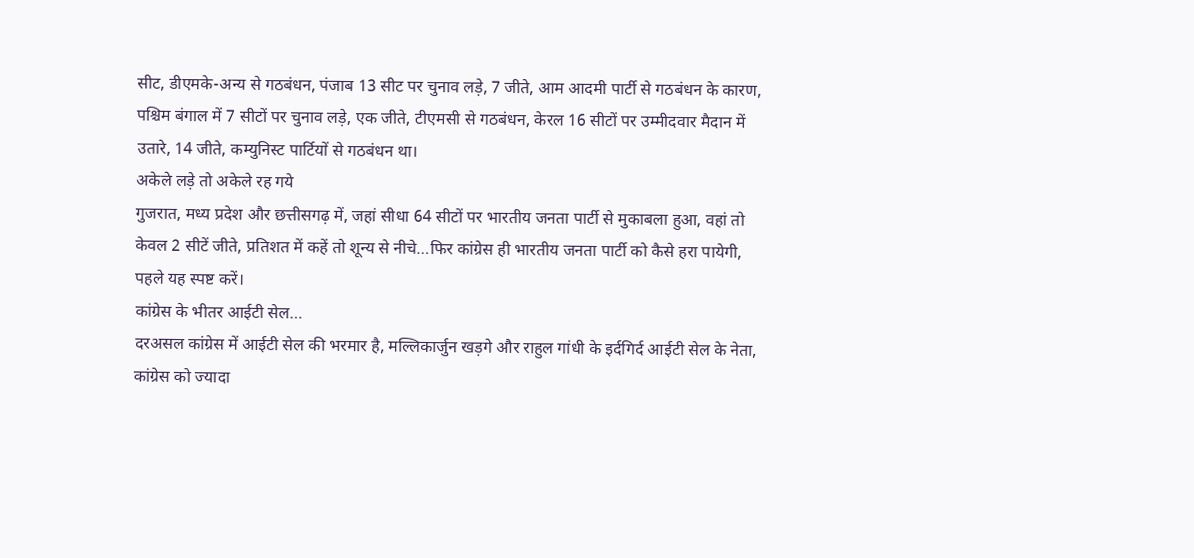सीट, डीएमके-अन्य से गठबंधन, पंजाब 13 सीट पर चुनाव लड़े, 7 जीते, आम आदमी पार्टी से गठबंधन के कारण, पश्चिम बंगाल में 7 सीटों पर चुनाव लड़े, एक जीते, टीएमसी से गठबंधन, केरल 16 सीटों पर उम्मीदवार मैदान में उतारे, 14 जीते, कम्युनिस्ट पार्टियों से गठबंधन था।
अकेले लड़े तो अकेले रह गये
गुजरात, मध्य प्रदेश और छत्तीसगढ़ में, जहां सीधा 64 सीटों पर भारतीय जनता पार्टी से मुकाबला हुआ, वहां तो केवल 2 सीटें जीते, प्रतिशत में कहें तो शून्य से नीचे…फिर कांग्रेस ही भारतीय जनता पार्टी को कैसे हरा पायेगी, पहले यह स्पष्ट करें।
कांग्रेस के भीतर आईटी सेल…
दरअसल कांग्रेस में आईटी सेल की भरमार है, मल्लिकार्जुन खड़गे और राहुल गांधी के इर्दगिर्द आईटी सेल के नेता, कांग्रेस को ज्यादा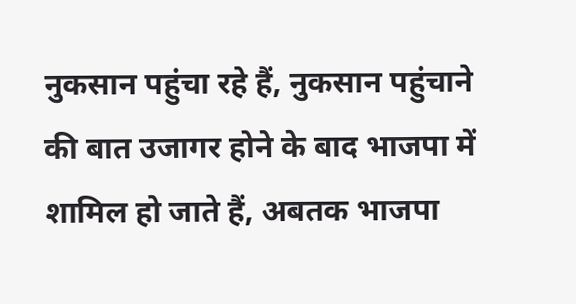नुकसान पहुंचा रहे हैं, नुकसान पहुंचाने की बात उजागर होने के बाद भाजपा में शामिल हो जाते हैं, अबतक भाजपा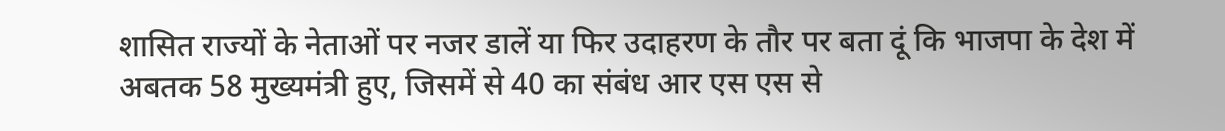शासित राज्यों के नेताओं पर नजर डालें या फिर उदाहरण के तौर पर बता दूं कि भाजपा के देश में अबतक 58 मुख्यमंत्री हुए, जिसमें से 40 का संबंध आर एस एस से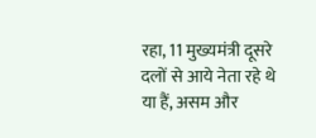रहा, 11 मुख्यमंत्री दूसरे दलों से आये नेता रहे थे या हैं, असम और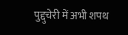पुद्दुचेरी में अभी शपथ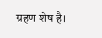ग्रहण शेष है।